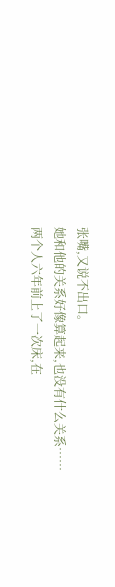张嘴,又说不出口。
她和他的关系好像算起来,也没有什么关系……
两个人六年前上了一次床,在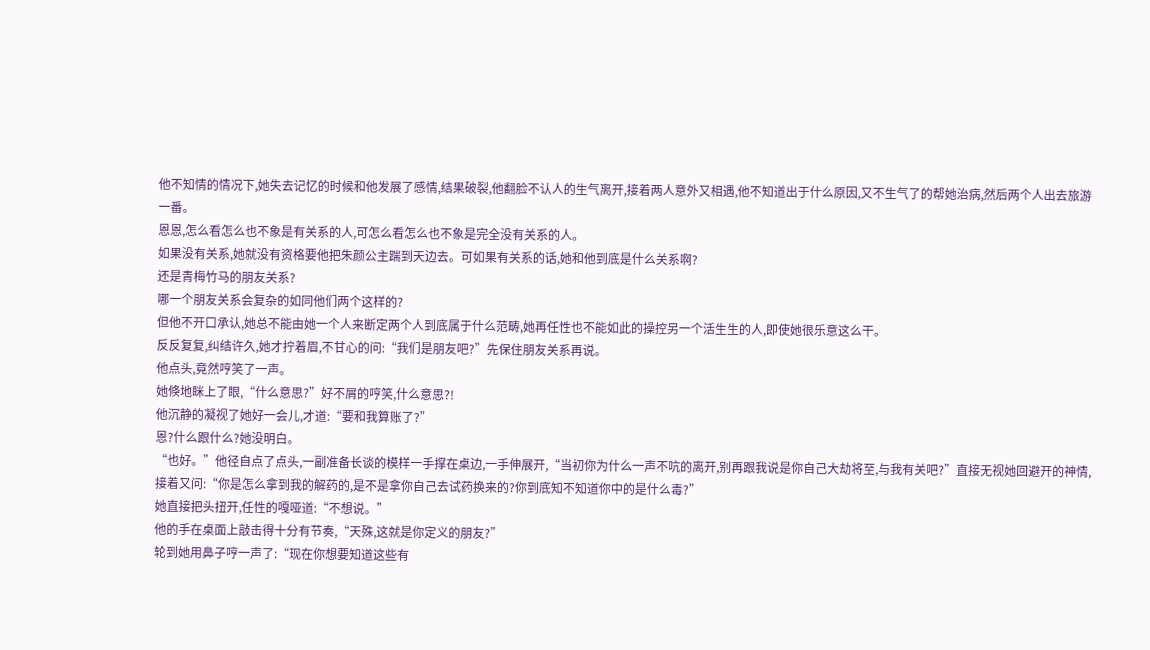他不知情的情况下,她失去记忆的时候和他发展了感情,结果破裂,他翻脸不认人的生气离开,接着两人意外又相遇,他不知道出于什么原因,又不生气了的帮她治病,然后两个人出去旅游一番。
恩恩,怎么看怎么也不象是有关系的人,可怎么看怎么也不象是完全没有关系的人。
如果没有关系,她就没有资格要他把朱颜公主踹到天边去。可如果有关系的话,她和他到底是什么关系啊?
还是青梅竹马的朋友关系?
哪一个朋友关系会复杂的如同他们两个这样的?
但他不开口承认,她总不能由她一个人来断定两个人到底属于什么范畴,她再任性也不能如此的操控另一个活生生的人,即使她很乐意这么干。
反反复复,纠结许久,她才拧着眉,不甘心的问:“我们是朋友吧?”先保住朋友关系再说。
他点头,竟然哼笑了一声。
她倏地眯上了眼,“什么意思?”好不屑的哼笑,什么意思?!
他沉静的凝视了她好一会儿,才道:“要和我算账了?”
恩?什么跟什么?她没明白。
“也好。”他径自点了点头,一副准备长谈的模样一手撑在桌边,一手伸展开,“当初你为什么一声不吭的离开,别再跟我说是你自己大劫将至,与我有关吧?”直接无视她回避开的神情,接着又问:“你是怎么拿到我的解药的,是不是拿你自己去试药换来的?你到底知不知道你中的是什么毒?”
她直接把头扭开,任性的嘎哑道:“不想说。”
他的手在桌面上敲击得十分有节奏,“天殊,这就是你定义的朋友?”
轮到她用鼻子哼一声了:“现在你想要知道这些有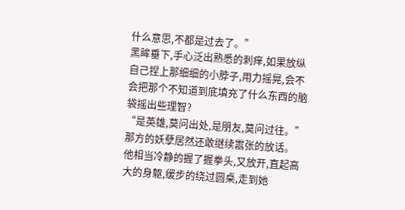什么意思,不都是过去了。”
黑眸垂下,手心泛出熟悉的刺痒,如果放纵自己捏上那细细的小脖子,用力摇晃,会不会把那个不知道到底填充了什么东西的脑袋摇出些理智?
“是英雄,莫问出处,是朋友,莫问过往。”那方的妖孽居然还敢继续嚣张的放话。
他相当冷静的握了握拳头,又放开,直起高大的身躯,缓步的绕过圆桌,走到她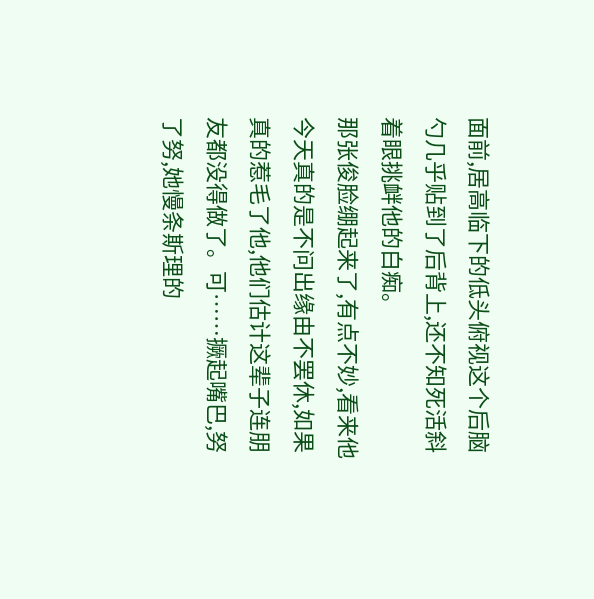面前,居高临下的低头俯视这个后脑勺几乎贴到了后背上,还不知死活斜着眼挑衅他的白痴。
那张俊脸绷起来了,有点不妙,看来他今天真的是不问出缘由不罢休,如果真的惹毛了他,他们估计这辈子连朋友都没得做了。可……撅起嘴巴,努了努,她慢条斯理的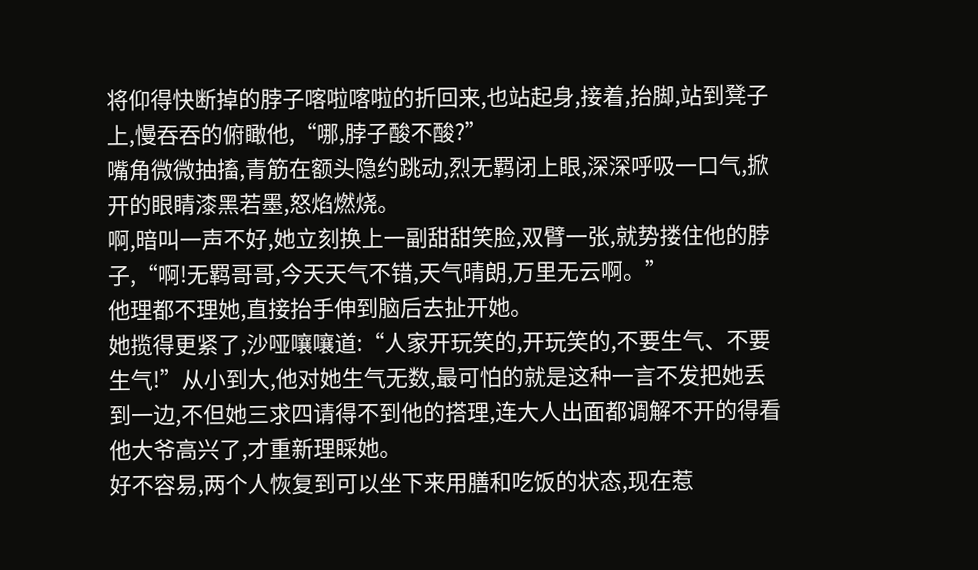将仰得快断掉的脖子喀啦喀啦的折回来,也站起身,接着,抬脚,站到凳子上,慢吞吞的俯瞰他,“哪,脖子酸不酸?”
嘴角微微抽搐,青筋在额头隐约跳动,烈无羁闭上眼,深深呼吸一口气,掀开的眼睛漆黑若墨,怒焰燃烧。
啊,暗叫一声不好,她立刻换上一副甜甜笑脸,双臂一张,就势搂住他的脖子,“啊!无羁哥哥,今天天气不错,天气晴朗,万里无云啊。”
他理都不理她,直接抬手伸到脑后去扯开她。
她揽得更紧了,沙哑嚷嚷道:“人家开玩笑的,开玩笑的,不要生气、不要生气!”从小到大,他对她生气无数,最可怕的就是这种一言不发把她丢到一边,不但她三求四请得不到他的搭理,连大人出面都调解不开的得看他大爷高兴了,才重新理睬她。
好不容易,两个人恢复到可以坐下来用膳和吃饭的状态,现在惹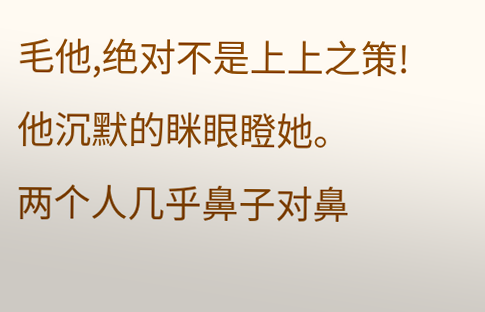毛他,绝对不是上上之策!
他沉默的眯眼瞪她。
两个人几乎鼻子对鼻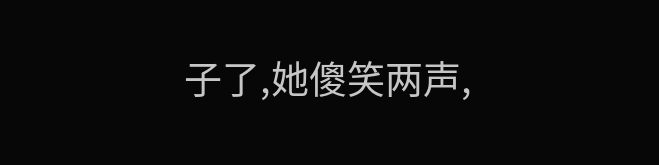子了,她傻笑两声,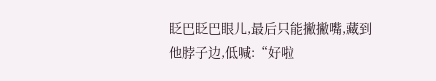眨巴眨巴眼儿,最后只能撇撇嘴,藏到他脖子边,低喊:“好啦